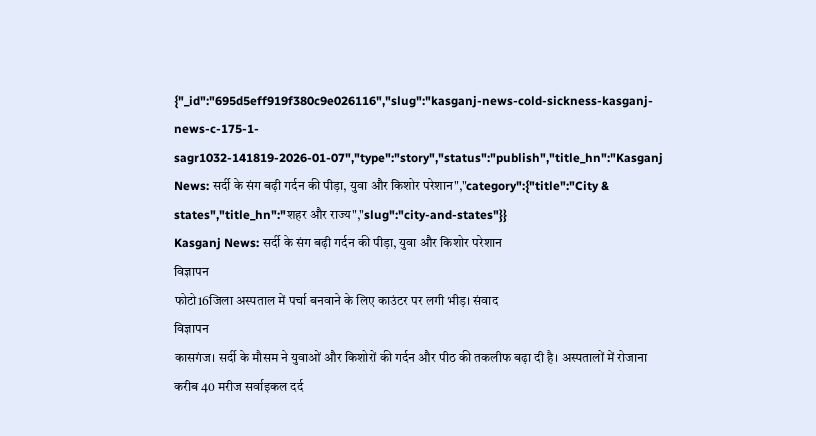{"_id":"695d5eff919f380c9e026116","slug":"kasganj-news-cold-sickness-kasganj-news-c-175-1-sagr1032-141819-2026-01-07","type":"story","status":"publish","title_hn":"Kasganj News: सर्दी के संग बढ़ी गर्दन की पीड़ा, युवा और किशोर परेशान","category":{"title":"City & states","title_hn":"शहर और राज्य","slug":"city-and-states"}}
Kasganj News: सर्दी के संग बढ़ी गर्दन की पीड़ा, युवा और किशोर परेशान
विज्ञापन
फोटो16जिला अस्पताल में पर्चा बनवाने के लिए काउंटर पर लगी भीड़। संवाद
विज्ञापन
कासगंज। सर्दी के मौसम ने युवाओं और किशोरों की गर्दन और पीठ की तकलीफ बढ़ा दी है। अस्पतालों में रोजाना करीब 40 मरीज सर्वाइकल दर्द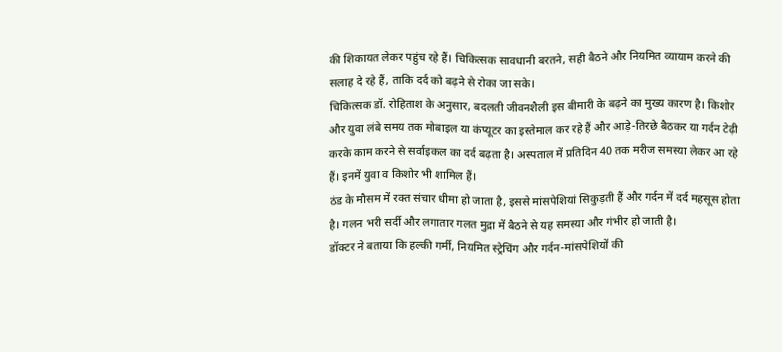की शिकायत लेकर पहुंच रहे हैं। चिकित्सक सावधानी बरतने, सही बैठने और नियमित व्यायाम करने की सलाह दे रहे हैं, ताकि दर्द को बढ़ने से रोका जा सके।
चिकित्सक डॉ. रोहिताश के अनुसार, बदलती जीवनशैली इस बीमारी के बढ़ने का मुख्य कारण है। किशोर और युवा लंबे समय तक मोबाइल या कंप्यूटर का इस्तेमाल कर रहे हैं और आड़े-तिरछे बैठकर या गर्दन टेढ़ी करके काम करने से सर्वाइकल का दर्द बढ़ता है। अस्पताल में प्रतिदिन 40 तक मरीज समस्या लेकर आ रहे हैं। इनमें युवा व किशोर भी शामिल हैं।
ठंड के मौसम में रक्त संचार धीमा हो जाता है, इससे मांसपेशियां सिकुड़ती हैं और गर्दन में दर्द महसूस होता है। गलन भरी सर्दी और लगातार गलत मुद्रा में बैठने से यह समस्या और गंभीर हो जाती है।
डॉक्टर ने बताया कि हल्की गर्मी, नियमित स्ट्रेचिंग और गर्दन-मांसपेशियों की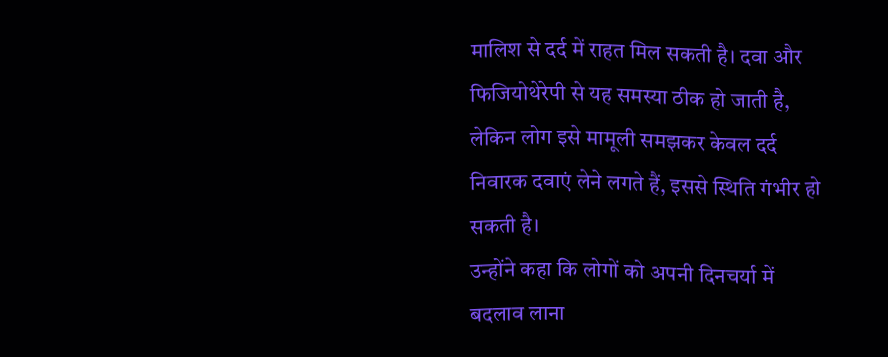मालिश से दर्द में राहत मिल सकती है। दवा और फिजियोथेरेपी से यह समस्या ठीक हो जाती है, लेकिन लोग इसे मामूली समझकर केवल दर्द निवारक दवाएं लेने लगते हैं, इससे स्थिति गंभीर हो सकती है।
उन्होंने कहा कि लोगों को अपनी दिनचर्या में बदलाव लाना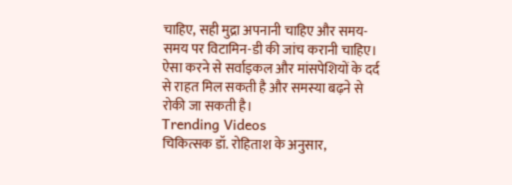चाहिए, सही मुद्रा अपनानी चाहिए और समय-समय पर विटामिन-डी की जांच करानी चाहिए। ऐसा करने से सर्वाइकल और मांसपेशियों के दर्द से राहत मिल सकती है और समस्या बढ़ने से रोकी जा सकती है।
Trending Videos
चिकित्सक डॉ. रोहिताश के अनुसार,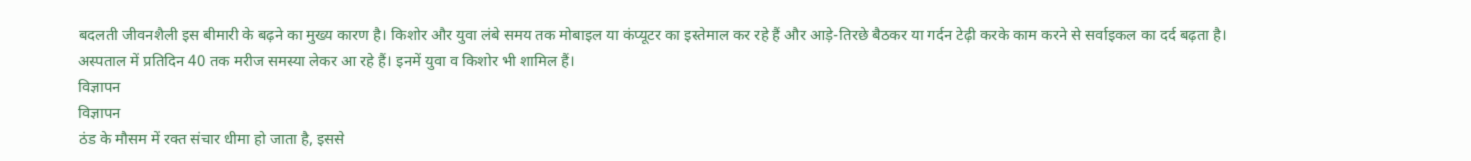बदलती जीवनशैली इस बीमारी के बढ़ने का मुख्य कारण है। किशोर और युवा लंबे समय तक मोबाइल या कंप्यूटर का इस्तेमाल कर रहे हैं और आड़े-तिरछे बैठकर या गर्दन टेढ़ी करके काम करने से सर्वाइकल का दर्द बढ़ता है। अस्पताल में प्रतिदिन 40 तक मरीज समस्या लेकर आ रहे हैं। इनमें युवा व किशोर भी शामिल हैं।
विज्ञापन
विज्ञापन
ठंड के मौसम में रक्त संचार धीमा हो जाता है, इससे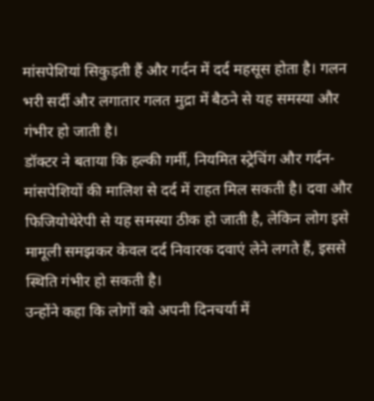मांसपेशियां सिकुड़ती हैं और गर्दन में दर्द महसूस होता है। गलन भरी सर्दी और लगातार गलत मुद्रा में बैठने से यह समस्या और गंभीर हो जाती है।
डॉक्टर ने बताया कि हल्की गर्मी, नियमित स्ट्रेचिंग और गर्दन-मांसपेशियों की मालिश से दर्द में राहत मिल सकती है। दवा और फिजियोथेरेपी से यह समस्या ठीक हो जाती है, लेकिन लोग इसे मामूली समझकर केवल दर्द निवारक दवाएं लेने लगते हैं, इससे स्थिति गंभीर हो सकती है।
उन्होंने कहा कि लोगों को अपनी दिनचर्या में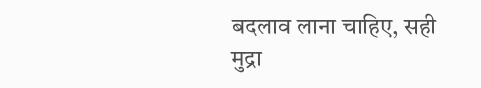बदलाव लाना चाहिए, सही मुद्रा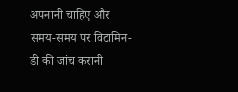अपनानी चाहिए और समय-समय पर विटामिन-डी की जांच करानी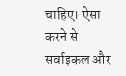चाहिए। ऐसा करने से सर्वाइकल और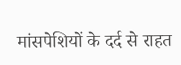मांसपेशियों के दर्द से राहत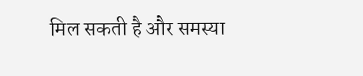मिल सकती है और समस्या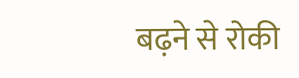बढ़ने से रोकी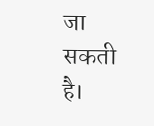जा सकती है।